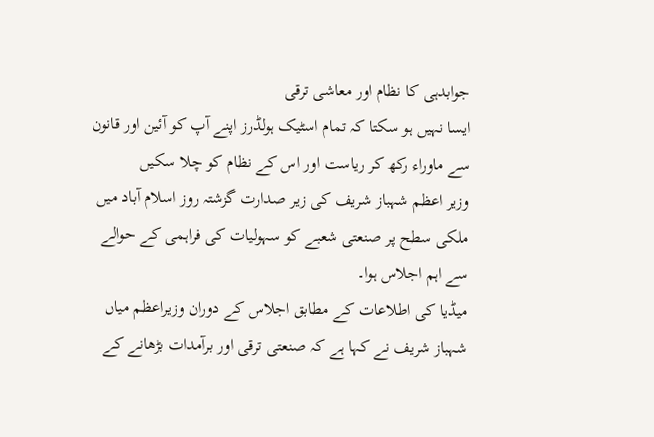جوابدہی کا نظام اور معاشی ترقی
ایسا نہیں ہو سکتا کہ تمام اسٹیک ہولڈرز اپنے آپ کو آئین اور قانون سے ماوراء رکھ کر ریاست اور اس کے نظام کو چلا سکیں
وزیر اعظم شہباز شریف کی زیر صدارت گزشتہ روز اسلام آباد میں ملکی سطح پر صنعتی شعبے کو سہولیات کی فراہمی کے حوالے سے اہم اجلاس ہوا۔
میڈیا کی اطلاعات کے مطابق اجلاس کے دوران وزیراعظم میاں شہباز شریف نے کہا ہے کہ صنعتی ترقی اور برآمدات بڑھانے کے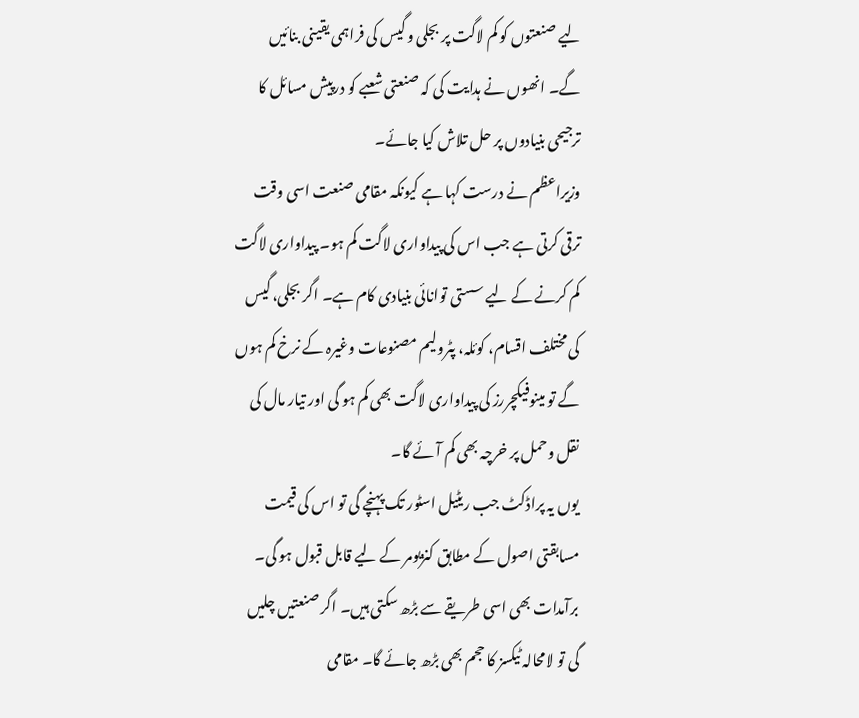لیے صنعتوں کو کم لاگت پر بجلی و گیس کی فراہمی یقینی بنائیں گے۔ انھوں نے ہدایت کی کہ صنعتی شعبے کو درپیش مسائل کا ترجیحی بنیادوں پر حل تلاش کیا جائے۔
وزیراعظم نے درست کہا ہے کیونکہ مقامی صنعت اسی وقت ترقی کرتی ہے جب اس کی پیداواری لاگت کم ہو۔ پیداواری لاگت کم کرنے کے لیے سستی توانائی بنیادی کام ہے۔ اگر بجلی، گیس کی مختلف اقسام، کوئلہ، پٹرولیم مصنوعات وغیرہ کے نرخ کم ہوں گے تو مینوفیکچررز کی پیداواری لاگت بھی کم ہو گی اور تیار مال کی نقل وحمل پر خرچہ بھی کم آئے گا۔
یوں یہ پراڈکٹ جب ریٹیل اسٹور تک پہنچے گی تو اس کی قیمت مسابقتی اصول کے مطابق کنزیومر کے لیے قابل قبول ہو گی۔ برآمدات بھی اسی طریقے سے بڑھ سکتی ہیں۔ اگر صنعتیں چلیں گی تو لامحالہ ٹیکسز کا حجم بھی بڑھ جائے گا۔ مقامی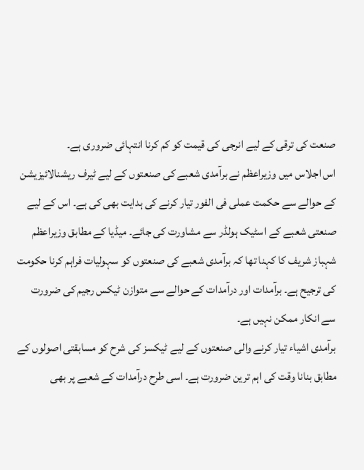صنعت کی ترقی کے لیے انرجی کی قیمت کو کم کرنا انتہائی ضروری ہے۔
اس اجلاس میں وزیراعظم نے برآمدی شعبے کی صنعتوں کے لیے ٹیرف ریشنالائیزیشن کے حوالے سے حکمت عملی فی الفور تیار کرنے کی ہدایت بھی کی ہے۔ اس کے لیے صنعتی شعبے کے اسٹیک ہولڈر سے مشاورت کی جائے۔ میڈیا کے مطابق وزیراعظم شہباز شریف کا کہنا تھا کہ برآمدی شعبے کی صنعتوں کو سہولیات فراہم کرنا حکومت کی ترجیح ہے۔ برآمدات اور درآمدات کے حوالے سے متوازن ٹیکس رجیم کی ضرورت سے انکار ممکن نہیں ہے۔
برآمدی اشیاء تیار کرنے والی صنعتوں کے لیے ٹیکسز کی شرح کو مسابقتی اصولوں کے مطابق بنانا وقت کی اہم ترین ضرورت ہے۔ اسی طرح درآمدات کے شعبے پر بھی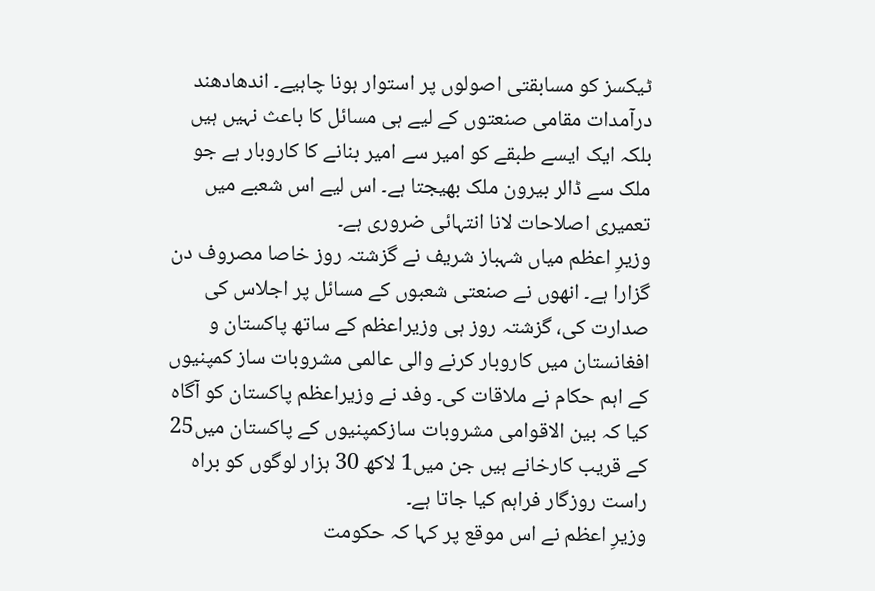ٹیکسز کو مسابقتی اصولوں پر استوار ہونا چاہیے۔ اندھادھند درآمدات مقامی صنعتوں کے لیے ہی مسائل کا باعث نہیں ہیں بلکہ ایک ایسے طبقے کو امیر سے امیر بنانے کا کاروبار ہے جو ملک سے ڈالر بیرون ملک بھیجتا ہے۔ اس لیے اس شعبے میں تعمیری اصلاحات لانا انتہائی ضروری ہے۔
وزیرِ اعظم میاں شہباز شریف نے گزشتہ روز خاصا مصروف دن گزارا ہے۔ انھوں نے صنعتی شعبوں کے مسائل پر اجلاس کی صدارت کی، گزشتہ روز ہی وزیراعظم کے ساتھ پاکستان و افغانستان میں کاروبار کرنے والی عالمی مشروبات ساز کمپنیوں کے اہم حکام نے ملاقات کی۔ وفد نے وزیراعظم پاکستان کو آگاہ کیا کہ بین الاقوامی مشروبات سازکمپنیوں کے پاکستان میں25 کے قریب کارخانے ہیں جن میں1 لاکھ 30 ہزار لوگوں کو براہ راست روزگار فراہم کیا جاتا ہے۔
وزیرِ اعظم نے اس موقع پر کہا کہ حکومت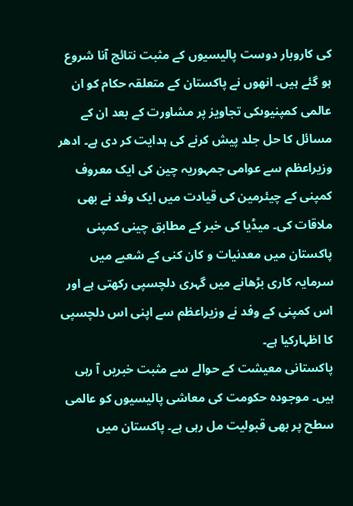کی کاروبار دوست پالیسیوں کے مثبت نتائج آنا شروع ہو گئے ہیں۔ انھوں نے پاکستان کے متعلقہ حکام کو ان عالمی کمپنیوںکی تجاویز پر مشاورت کے بعد ان کے مسائل کا حل جلد پیش کرنے کی ہدایت کر دی ہے۔ ادھر وزیراعظم سے عوامی جمہوریہ چین کی ایک معروف کمپنی کے چیئرمین کی قیادت میں ایک وفد نے بھی ملاقات کی۔ میڈیا کی خبر کے مطابق چینی کمپنی پاکستان میں معدنیات و کان کنی کے شعبے میں سرمایہ کاری بڑھانے میں گہری دلچسپی رکھتی ہے اور اس کمپنی کے وفد نے وزیراعظم سے اپنی اس دلچسپی کا اظہارکیا ہے۔
پاکستانی معیشت کے حوالے سے مثبت خبریں آ رہی ہیں۔ موجودہ حکومت کی معاشی پالیسیوں کو عالمی سطح پر بھی قبولیت مل رہی ہے۔ پاکستان میں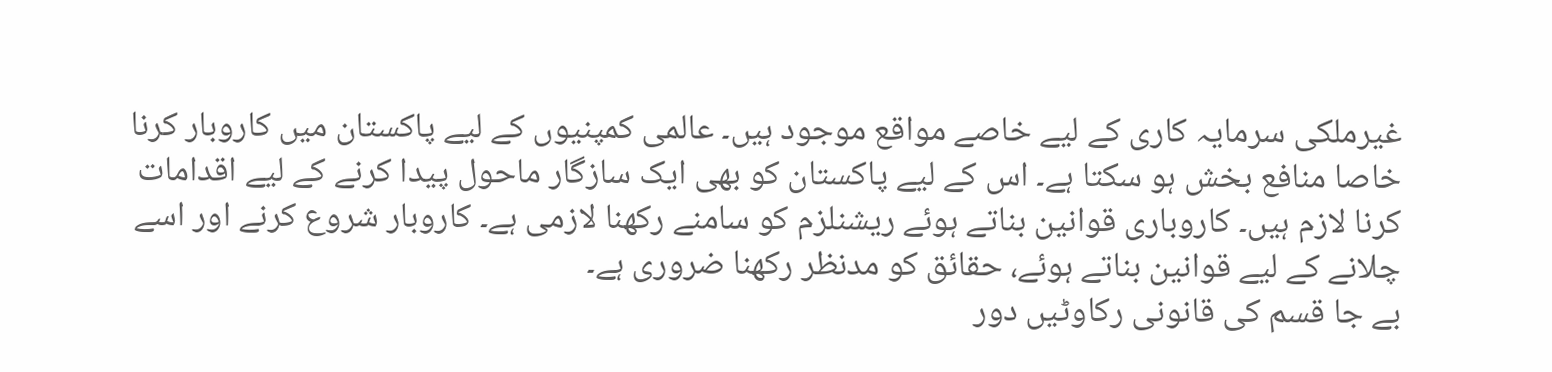غیرملکی سرمایہ کاری کے لیے خاصے مواقع موجود ہیں۔ عالمی کمپنیوں کے لیے پاکستان میں کاروبار کرنا خاصا منافع بخش ہو سکتا ہے۔ اس کے لیے پاکستان کو بھی ایک سازگار ماحول پیدا کرنے کے لیے اقدامات کرنا لازم ہیں۔ کاروباری قوانین بناتے ہوئے ریشنلزم کو سامنے رکھنا لازمی ہے۔ کاروبار شروع کرنے اور اسے چلانے کے لیے قوانین بناتے ہوئے، حقائق کو مدنظر رکھنا ضروری ہے۔
بے جا قسم کی قانونی رکاوٹیں دور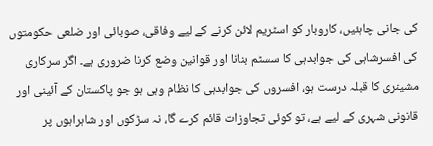کی جانی چاہئیں، کاروبار کو اسٹریم لائن کرنے کے لیے وفاقی، صوبائی اور ضلعی حکومتوں کی افسرشاہی کی جوابدہی کا سسٹم بنانا اور قوانین وضع کرنا ضروری ہے۔ اگر سرکاری مشینری کا قبلہ درست ہو، افسروں کی جوابدہی کا نظام وہی ہو جو پاکستان کے آئینی اور قانونی شہری کے لیے ہے، تو کوئی تجاوزات قائم کرے گا، نہ سڑکوں اور شاہراہوں پر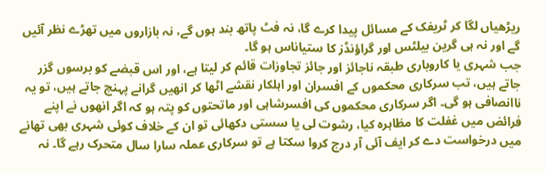ریڑھیاں لگا کر ٹریفک کے مسائل پیدا کرے گا، نہ فٹ پاتھ بند ہوں گے، نہ بازاروں میں تھڑے نظر آئیں گے اور نہ ہی گرین بیلٹس اور گراؤنڈز کا ستیاناس ہو گا۔
جب شہری یا کاروباری طبقہ ناجائز اور جائز تجاوزات قائم کر لیتا ہے، اور اس قبضے کو برسوں گزر جاتے ہیں، تب سرکاری محکموں کے افسران اور اہلکار نقشے اٹھا کر انھیں گرانے پہنچ جاتے ہیں، تو یہ ناانصافی ہو گی۔ اگر سرکاری محکموں کی افسرشاہی اور ماتحتوں کو پتہ ہو کہ اگر انھوں نے اپنے فرائض میں غفلت کا مظاہرہ کیا، رشوت لی یا سستی دکھائی تو ان کے خلاف کوئی شہری بھی تھانے میں درخواست دے کر ایف آئی آر درج کروا سکتا ہے تو سرکاری عملہ سارا سال متحرک رہے گا۔ نہ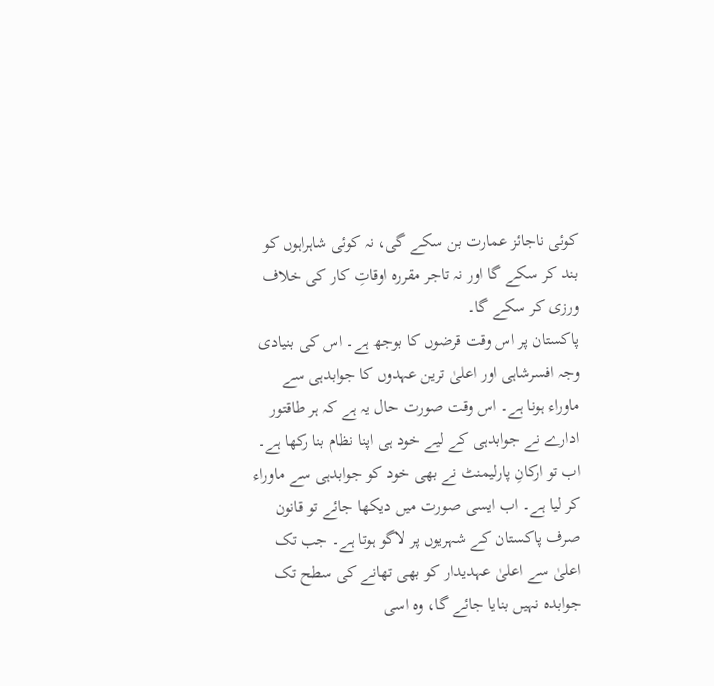کوئی ناجائز عمارت بن سکے گی، نہ کوئی شاہراہوں کو بند کر سکے گا اور نہ تاجر مقررہ اوقاتِ کار کی خلاف ورزی کر سکے گا۔
پاکستان پر اس وقت قرضوں کا بوجھ ہے۔ اس کی بنیادی وجہ افسرشاہی اور اعلیٰ ترین عہدوں کا جوابدہی سے ماوراء ہونا ہے۔ اس وقت صورت حال یہ ہے کہ ہر طاقتور ادارے نے جوابدہی کے لیے خود ہی اپنا نظام بنا رکھا ہے۔ اب تو ارکانِ پارلیمنٹ نے بھی خود کو جوابدہی سے ماوراء کر لیا ہے۔ اب ایسی صورت میں دیکھا جائے تو قانون صرف پاکستان کے شہریوں پر لاگو ہوتا ہے۔ جب تک اعلیٰ سے اعلیٰ عہدیدار کو بھی تھانے کی سطح تک جوابدہ نہیں بنایا جائے گا، وہ اسی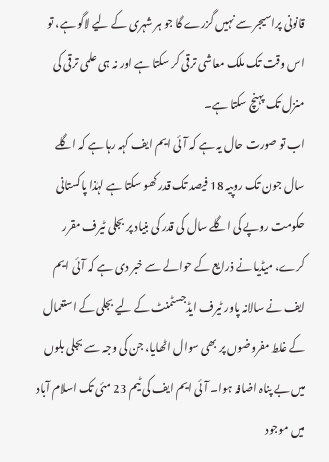قانونی پراسیجر سے نہیں گزرے گا جو ہر شہری کے لیے لاگو ہے، تو اس وقت تک ملک معاشی ترقی کر سکتا ہے اور نہ ہی علمی ترقی کی منزل تک پہنچ سکتا ہے۔
اب تو صورت حال یہ ہے کہ آئی ایم ایف کہہ رہا ہے کہ اگلے سال جون تک روپیہ 18 فیصد تک قدر کھو سکتا ہے لہٰذا پاکستانی حکومت روپے کی اگلے سال کی قدر کی بنیاد پر بجلی ٹیرف مقرر کرے، میڈیا نے ذرایع کے حوالے سے خبر دی ہے کہ آئی ایم ایف نے سالانہ پاور ٹیرف ایڈجسٹمنٹ کے لیے بجلی کے استعمال کے غلط مفروضوں پر بھی سوال اٹھایا، جن کی وجہ سے بجلی بلوں میں بے پناہ اضافہ ہوا۔ آئی ایم ایف کی ٹیم 23 مئی تک اسلام آباد میں موجود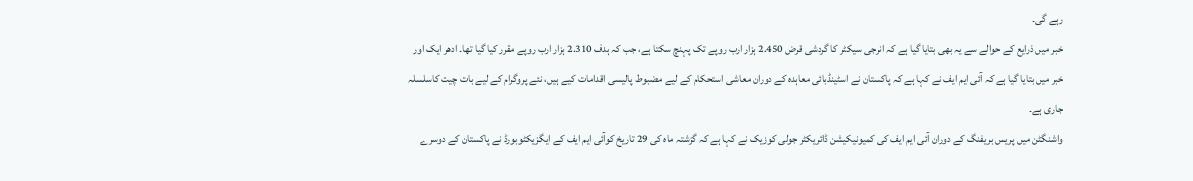رہے گی۔
خبر میں ذرایع کے حوالے سے یہ بھی بتایا گیا ہے کہ انرجی سیکٹر کا گردشی قرض 2.450 ہزار ارب روپے تک پہنچ سکتا ہے، جب کہ ہدف 2.310 ہزار ارب روپے مقرر کیا گیا تھا۔ ادھر ایک اور خبر میں بتایا گیا ہے کہ آئی ایم ایف نے کہا ہے کہ پاکستان نے اسٹینڈبائی معاہدہ کے دوران معاشی استحکام کے لیے مضبوط پالیسی اقدامات کیے ہیں، نئے پروگرام کے لیے بات چیت کاسلسلہ جاری ہے۔
واشنگٹن میں پریس بریفنگ کے دوران آئی ایم ایف کی کمیونیکیشن ڈائریکٹر جولی کوزیک نے کہا ہے کہ گزشتہ ماہ کی 29 تاریخ کوآئی ایم ایف کے ایگزیکٹوبورڈ نے پاکستان کے دوسرے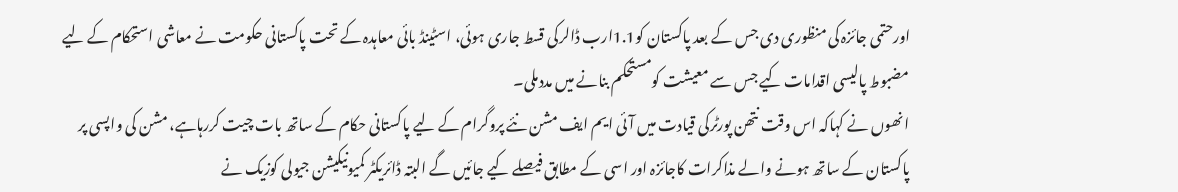اورحتمی جائزہ کی منظوری دی جس کے بعد پاکستان کو1.1ارب ڈالرکی قسط جاری ہوئی، اسٹینڈ بائی معاہدہ کے تحت پاکستانی حکومت نے معاشی استحکام کے لیے مضبوط پالیسی اقدامات کیے جس سے معیشت کومستحکم بنانے میں مددملی۔
انھوں نے کہاکہ اس وقت نتھن پورٹرکی قیادت میں آئی ایم ایف مشن نئے پروگرام کے لیے پاکستانی حکام کے ساتھ بات چیت کررہاہے، مشن کی واپسی پر پاکستان کے ساتھ ہونے والے مذاکرات کاجائزہ اور اسی کے مطابق فیصلے کیے جائیں گے البتہ ڈائریکٹر کمیونیکیشن جیولی کوزیک نے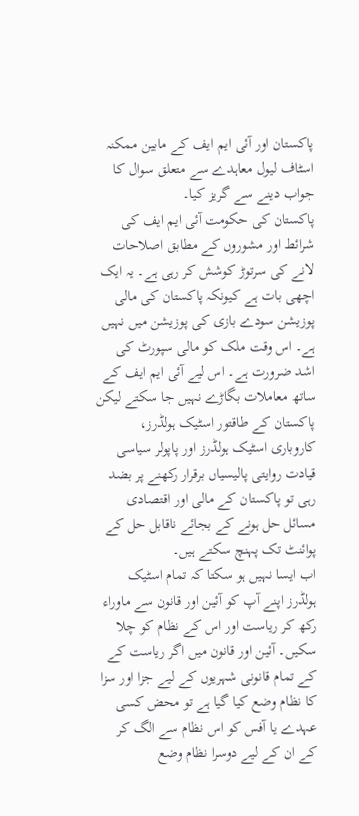پاکستان اور آئی ایم ایف کے مابین ممکنہ اسٹاف لیول معاہدے سے متعلق سوال کا جواب دینے سے گریز کیا۔
پاکستان کی حکومت آئی ایم ایف کی شرائط اور مشوروں کے مطابق اصلاحات لانے کی سرتوڑ کوشش کر رہی ہے۔ یہ ایک اچھی بات ہے کیونکہ پاکستان کی مالی پوزیشن سودے بازی کی پوزیشن میں نہیں ہے۔ اس وقت ملک کو مالی سپورٹ کی اشد ضرورت ہے۔ اس لیے آئی ایم ایف کے ساتھ معاملات بگاڑے نہیں جا سکتے لیکن پاکستان کے طاقتور اسٹیک ہولڈرز، کاروباری اسٹیک ہولڈرز اور پاپولر سیاسی قیادت روایتی پالیسیاں برقرار رکھنے پر بضد رہی تو پاکستان کے مالی اور اقتصادی مسائل حل ہونے کے بجائے ناقابل حل کے پوائنٹ تک پہنچ سکتے ہیں۔
اب ایسا نہیں ہو سکتا کہ تمام اسٹیک ہولڈرز اپنے آپ کو آئین اور قانون سے ماوراء رکھ کر ریاست اور اس کے نظام کو چلا سکیں۔ آئین اور قانون میں اگر ریاست کے کے تمام قانونی شہریوں کے لیے جزا اور سزا کا نظام وضع کیا گیا ہے تو محض کسی عہدے یا آفس کو اس نظام سے الگ کر کے ان کے لیے دوسرا نظام وضع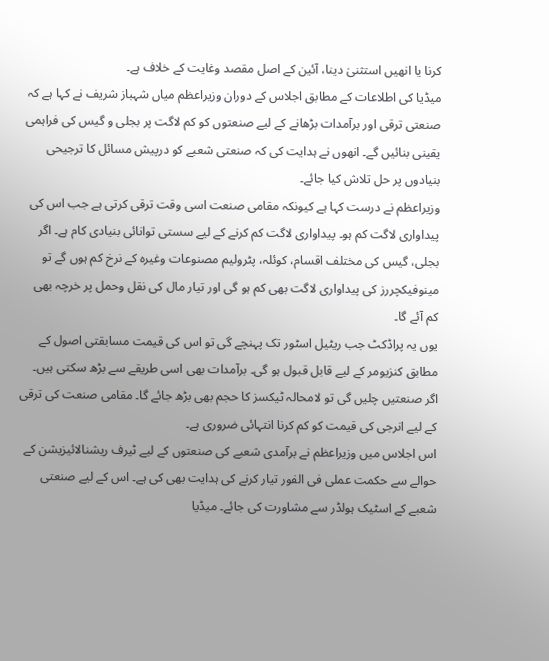کرنا یا انھیں استثنیٰ دینا، آئین کے اصل مقصد وغایت کے خلاف ہے۔
میڈیا کی اطلاعات کے مطابق اجلاس کے دوران وزیراعظم میاں شہباز شریف نے کہا ہے کہ صنعتی ترقی اور برآمدات بڑھانے کے لیے صنعتوں کو کم لاگت پر بجلی و گیس کی فراہمی یقینی بنائیں گے۔ انھوں نے ہدایت کی کہ صنعتی شعبے کو درپیش مسائل کا ترجیحی بنیادوں پر حل تلاش کیا جائے۔
وزیراعظم نے درست کہا ہے کیونکہ مقامی صنعت اسی وقت ترقی کرتی ہے جب اس کی پیداواری لاگت کم ہو۔ پیداواری لاگت کم کرنے کے لیے سستی توانائی بنیادی کام ہے۔ اگر بجلی، گیس کی مختلف اقسام، کوئلہ، پٹرولیم مصنوعات وغیرہ کے نرخ کم ہوں گے تو مینوفیکچررز کی پیداواری لاگت بھی کم ہو گی اور تیار مال کی نقل وحمل پر خرچہ بھی کم آئے گا۔
یوں یہ پراڈکٹ جب ریٹیل اسٹور تک پہنچے گی تو اس کی قیمت مسابقتی اصول کے مطابق کنزیومر کے لیے قابل قبول ہو گی۔ برآمدات بھی اسی طریقے سے بڑھ سکتی ہیں۔ اگر صنعتیں چلیں گی تو لامحالہ ٹیکسز کا حجم بھی بڑھ جائے گا۔ مقامی صنعت کی ترقی کے لیے انرجی کی قیمت کو کم کرنا انتہائی ضروری ہے۔
اس اجلاس میں وزیراعظم نے برآمدی شعبے کی صنعتوں کے لیے ٹیرف ریشنالائیزیشن کے حوالے سے حکمت عملی فی الفور تیار کرنے کی ہدایت بھی کی ہے۔ اس کے لیے صنعتی شعبے کے اسٹیک ہولڈر سے مشاورت کی جائے۔ میڈیا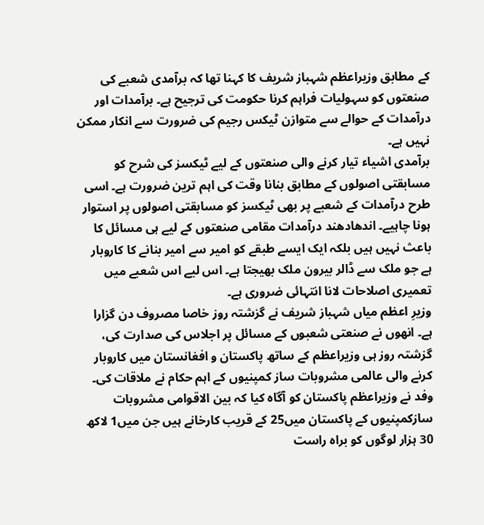کے مطابق وزیراعظم شہباز شریف کا کہنا تھا کہ برآمدی شعبے کی صنعتوں کو سہولیات فراہم کرنا حکومت کی ترجیح ہے۔ برآمدات اور درآمدات کے حوالے سے متوازن ٹیکس رجیم کی ضرورت سے انکار ممکن نہیں ہے۔
برآمدی اشیاء تیار کرنے والی صنعتوں کے لیے ٹیکسز کی شرح کو مسابقتی اصولوں کے مطابق بنانا وقت کی اہم ترین ضرورت ہے۔ اسی طرح درآمدات کے شعبے پر بھی ٹیکسز کو مسابقتی اصولوں پر استوار ہونا چاہیے۔ اندھادھند درآمدات مقامی صنعتوں کے لیے ہی مسائل کا باعث نہیں ہیں بلکہ ایک ایسے طبقے کو امیر سے امیر بنانے کا کاروبار ہے جو ملک سے ڈالر بیرون ملک بھیجتا ہے۔ اس لیے اس شعبے میں تعمیری اصلاحات لانا انتہائی ضروری ہے۔
وزیرِ اعظم میاں شہباز شریف نے گزشتہ روز خاصا مصروف دن گزارا ہے۔ انھوں نے صنعتی شعبوں کے مسائل پر اجلاس کی صدارت کی، گزشتہ روز ہی وزیراعظم کے ساتھ پاکستان و افغانستان میں کاروبار کرنے والی عالمی مشروبات ساز کمپنیوں کے اہم حکام نے ملاقات کی۔ وفد نے وزیراعظم پاکستان کو آگاہ کیا کہ بین الاقوامی مشروبات سازکمپنیوں کے پاکستان میں25 کے قریب کارخانے ہیں جن میں1 لاکھ 30 ہزار لوگوں کو براہ راست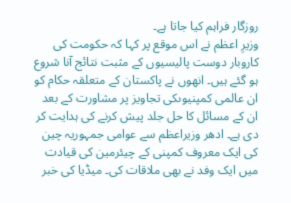روزگار فراہم کیا جاتا ہے۔
وزیرِ اعظم نے اس موقع پر کہا کہ حکومت کی کاروبار دوست پالیسیوں کے مثبت نتائج آنا شروع ہو گئے ہیں۔ انھوں نے پاکستان کے متعلقہ حکام کو ان عالمی کمپنیوںکی تجاویز پر مشاورت کے بعد ان کے مسائل کا حل جلد پیش کرنے کی ہدایت کر دی ہے۔ ادھر وزیراعظم سے عوامی جمہوریہ چین کی ایک معروف کمپنی کے چیئرمین کی قیادت میں ایک وفد نے بھی ملاقات کی۔ میڈیا کی خبر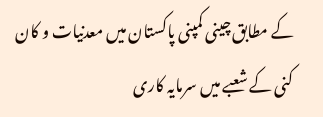کے مطابق چینی کمپنی پاکستان میں معدنیات و کان کنی کے شعبے میں سرمایہ کاری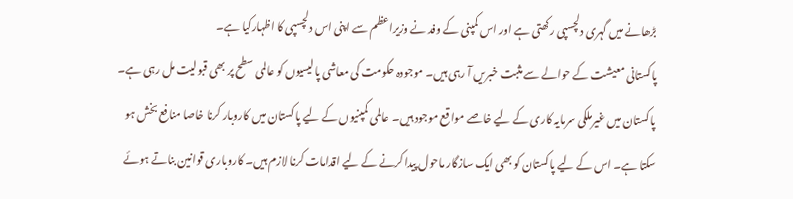بڑھانے میں گہری دلچسپی رکھتی ہے اور اس کمپنی کے وفد نے وزیراعظم سے اپنی اس دلچسپی کا اظہارکیا ہے۔
پاکستانی معیشت کے حوالے سے مثبت خبریں آ رہی ہیں۔ موجودہ حکومت کی معاشی پالیسیوں کو عالمی سطح پر بھی قبولیت مل رہی ہے۔ پاکستان میں غیرملکی سرمایہ کاری کے لیے خاصے مواقع موجود ہیں۔ عالمی کمپنیوں کے لیے پاکستان میں کاروبار کرنا خاصا منافع بخش ہو سکتا ہے۔ اس کے لیے پاکستان کو بھی ایک سازگار ماحول پیدا کرنے کے لیے اقدامات کرنا لازم ہیں۔ کاروباری قوانین بناتے ہوئے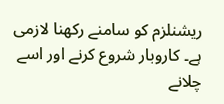ریشنلزم کو سامنے رکھنا لازمی ہے۔ کاروبار شروع کرنے اور اسے چلانے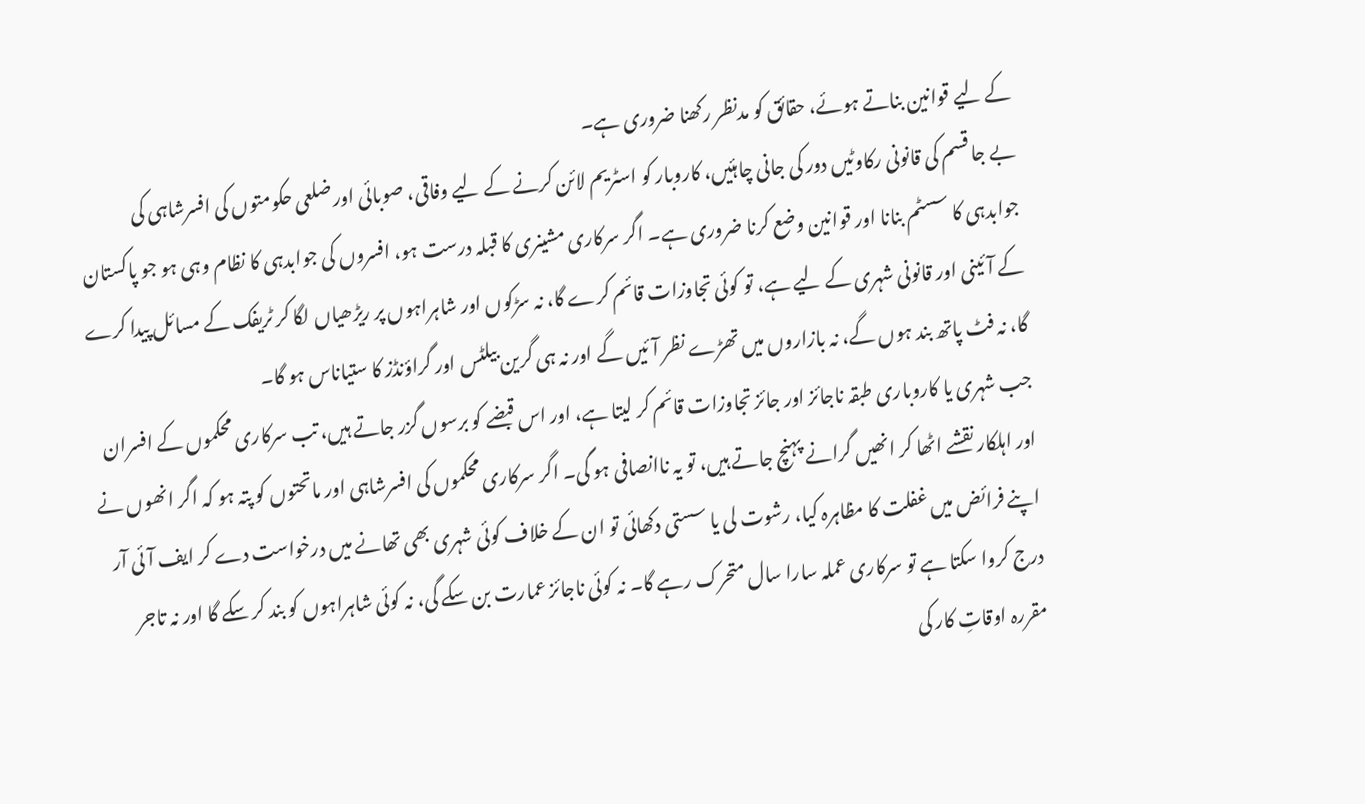کے لیے قوانین بناتے ہوئے، حقائق کو مدنظر رکھنا ضروری ہے۔
بے جا قسم کی قانونی رکاوٹیں دور کی جانی چاہئیں، کاروبار کو اسٹریم لائن کرنے کے لیے وفاقی، صوبائی اور ضلعی حکومتوں کی افسرشاہی کی جوابدہی کا سسٹم بنانا اور قوانین وضع کرنا ضروری ہے۔ اگر سرکاری مشینری کا قبلہ درست ہو، افسروں کی جوابدہی کا نظام وہی ہو جو پاکستان کے آئینی اور قانونی شہری کے لیے ہے، تو کوئی تجاوزات قائم کرے گا، نہ سڑکوں اور شاہراہوں پر ریڑھیاں لگا کر ٹریفک کے مسائل پیدا کرے گا، نہ فٹ پاتھ بند ہوں گے، نہ بازاروں میں تھڑے نظر آئیں گے اور نہ ہی گرین بیلٹس اور گراؤنڈز کا ستیاناس ہو گا۔
جب شہری یا کاروباری طبقہ ناجائز اور جائز تجاوزات قائم کر لیتا ہے، اور اس قبضے کو برسوں گزر جاتے ہیں، تب سرکاری محکموں کے افسران اور اہلکار نقشے اٹھا کر انھیں گرانے پہنچ جاتے ہیں، تو یہ ناانصافی ہو گی۔ اگر سرکاری محکموں کی افسرشاہی اور ماتحتوں کو پتہ ہو کہ اگر انھوں نے اپنے فرائض میں غفلت کا مظاہرہ کیا، رشوت لی یا سستی دکھائی تو ان کے خلاف کوئی شہری بھی تھانے میں درخواست دے کر ایف آئی آر درج کروا سکتا ہے تو سرکاری عملہ سارا سال متحرک رہے گا۔ نہ کوئی ناجائز عمارت بن سکے گی، نہ کوئی شاہراہوں کو بند کر سکے گا اور نہ تاجر مقررہ اوقاتِ کار کی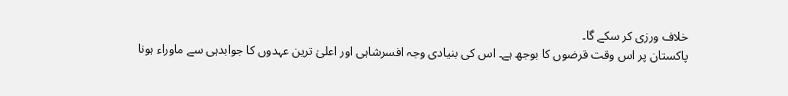خلاف ورزی کر سکے گا۔
پاکستان پر اس وقت قرضوں کا بوجھ ہے۔ اس کی بنیادی وجہ افسرشاہی اور اعلیٰ ترین عہدوں کا جوابدہی سے ماوراء ہونا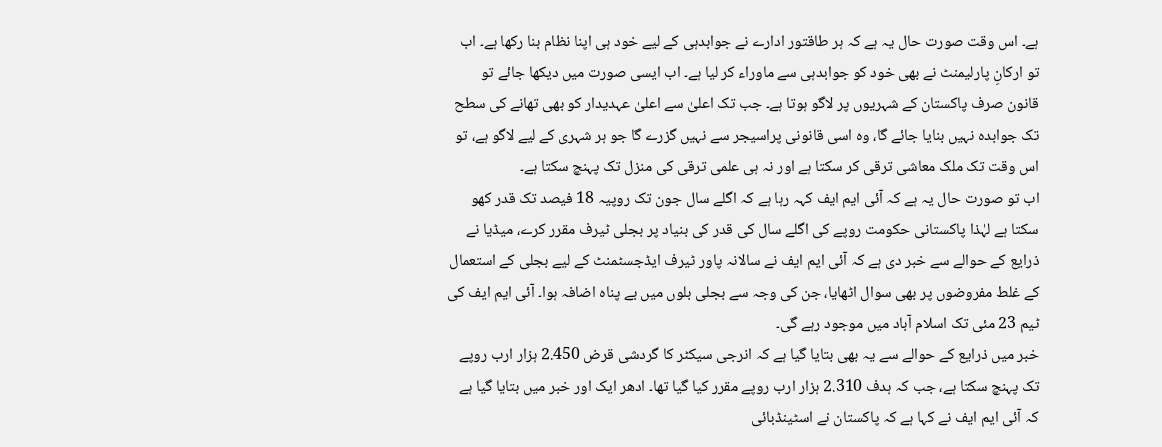ہے۔ اس وقت صورت حال یہ ہے کہ ہر طاقتور ادارے نے جوابدہی کے لیے خود ہی اپنا نظام بنا رکھا ہے۔ اب تو ارکانِ پارلیمنٹ نے بھی خود کو جوابدہی سے ماوراء کر لیا ہے۔ اب ایسی صورت میں دیکھا جائے تو قانون صرف پاکستان کے شہریوں پر لاگو ہوتا ہے۔ جب تک اعلیٰ سے اعلیٰ عہدیدار کو بھی تھانے کی سطح تک جوابدہ نہیں بنایا جائے گا، وہ اسی قانونی پراسیجر سے نہیں گزرے گا جو ہر شہری کے لیے لاگو ہے، تو اس وقت تک ملک معاشی ترقی کر سکتا ہے اور نہ ہی علمی ترقی کی منزل تک پہنچ سکتا ہے۔
اب تو صورت حال یہ ہے کہ آئی ایم ایف کہہ رہا ہے کہ اگلے سال جون تک روپیہ 18 فیصد تک قدر کھو سکتا ہے لہٰذا پاکستانی حکومت روپے کی اگلے سال کی قدر کی بنیاد پر بجلی ٹیرف مقرر کرے، میڈیا نے ذرایع کے حوالے سے خبر دی ہے کہ آئی ایم ایف نے سالانہ پاور ٹیرف ایڈجسٹمنٹ کے لیے بجلی کے استعمال کے غلط مفروضوں پر بھی سوال اٹھایا، جن کی وجہ سے بجلی بلوں میں بے پناہ اضافہ ہوا۔ آئی ایم ایف کی ٹیم 23 مئی تک اسلام آباد میں موجود رہے گی۔
خبر میں ذرایع کے حوالے سے یہ بھی بتایا گیا ہے کہ انرجی سیکٹر کا گردشی قرض 2.450 ہزار ارب روپے تک پہنچ سکتا ہے، جب کہ ہدف 2.310 ہزار ارب روپے مقرر کیا گیا تھا۔ ادھر ایک اور خبر میں بتایا گیا ہے کہ آئی ایم ایف نے کہا ہے کہ پاکستان نے اسٹینڈبائی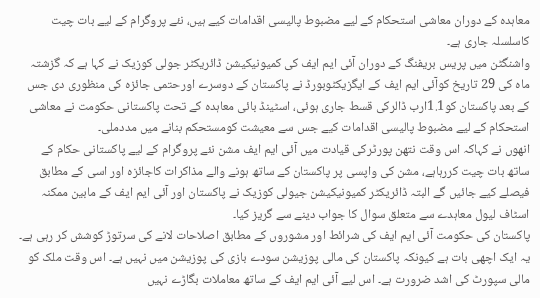معاہدہ کے دوران معاشی استحکام کے لیے مضبوط پالیسی اقدامات کیے ہیں، نئے پروگرام کے لیے بات چیت کاسلسلہ جاری ہے۔
واشنگٹن میں پریس بریفنگ کے دوران آئی ایم ایف کی کمیونیکیشن ڈائریکٹر جولی کوزیک نے کہا ہے کہ گزشتہ ماہ کی 29 تاریخ کوآئی ایم ایف کے ایگزیکٹوبورڈ نے پاکستان کے دوسرے اورحتمی جائزہ کی منظوری دی جس کے بعد پاکستان کو1.1ارب ڈالرکی قسط جاری ہوئی، اسٹینڈ بائی معاہدہ کے تحت پاکستانی حکومت نے معاشی استحکام کے لیے مضبوط پالیسی اقدامات کیے جس سے معیشت کومستحکم بنانے میں مددملی۔
انھوں نے کہاکہ اس وقت نتھن پورٹرکی قیادت میں آئی ایم ایف مشن نئے پروگرام کے لیے پاکستانی حکام کے ساتھ بات چیت کررہاہے، مشن کی واپسی پر پاکستان کے ساتھ ہونے والے مذاکرات کاجائزہ اور اسی کے مطابق فیصلے کیے جائیں گے البتہ ڈائریکٹر کمیونیکیشن جیولی کوزیک نے پاکستان اور آئی ایم ایف کے مابین ممکنہ اسٹاف لیول معاہدے سے متعلق سوال کا جواب دینے سے گریز کیا۔
پاکستان کی حکومت آئی ایم ایف کی شرائط اور مشوروں کے مطابق اصلاحات لانے کی سرتوڑ کوشش کر رہی ہے۔ یہ ایک اچھی بات ہے کیونکہ پاکستان کی مالی پوزیشن سودے بازی کی پوزیشن میں نہیں ہے۔ اس وقت ملک کو مالی سپورٹ کی اشد ضرورت ہے۔ اس لیے آئی ایم ایف کے ساتھ معاملات بگاڑے نہیں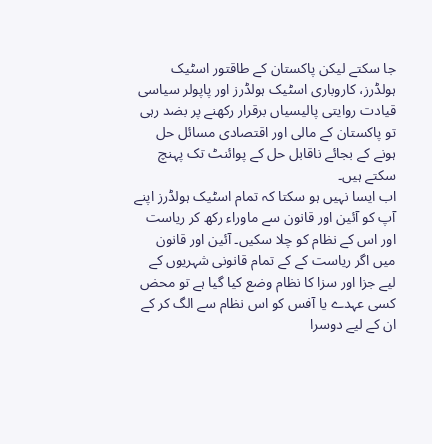جا سکتے لیکن پاکستان کے طاقتور اسٹیک ہولڈرز، کاروباری اسٹیک ہولڈرز اور پاپولر سیاسی قیادت روایتی پالیسیاں برقرار رکھنے پر بضد رہی تو پاکستان کے مالی اور اقتصادی مسائل حل ہونے کے بجائے ناقابل حل کے پوائنٹ تک پہنچ سکتے ہیں۔
اب ایسا نہیں ہو سکتا کہ تمام اسٹیک ہولڈرز اپنے آپ کو آئین اور قانون سے ماوراء رکھ کر ریاست اور اس کے نظام کو چلا سکیں۔ آئین اور قانون میں اگر ریاست کے کے تمام قانونی شہریوں کے لیے جزا اور سزا کا نظام وضع کیا گیا ہے تو محض کسی عہدے یا آفس کو اس نظام سے الگ کر کے ان کے لیے دوسرا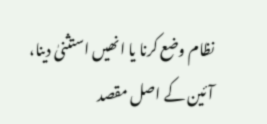نظام وضع کرنا یا انھیں استثنیٰ دینا، آئین کے اصل مقصد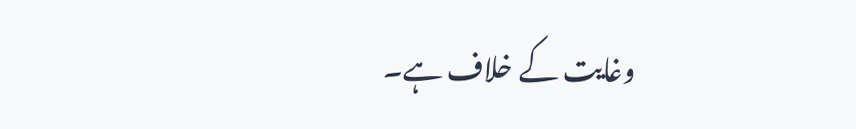وغایت کے خلاف ہے۔